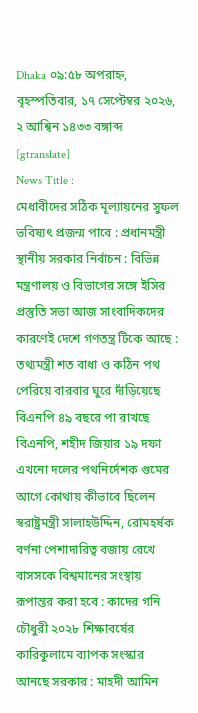Dhaka ০৯:৫৮ অপরাহ্ন, বৃহস্পতিবার, ১৭ সেপ্টেম্বর ২০২৬, ২ আশ্বিন ১৪৩৩ বঙ্গাব্দ
[gtranslate]
News Title :
মেধাবীদের সঠিক মূল্যায়নের সুফল ভবিষ্যৎ প্রজন্ম পাবে : প্রধানমন্ত্রী স্থানীয় সরকার নির্বাচন : বিভিন্ন মন্ত্রণালয় ও বিভাগের সঙ্গে ইসির প্রস্তুতি সভা আজ সাংবাদিকদের কারণেই দেশে গণতন্ত্র টিকে আছে : তথ্যমন্ত্রী শত বাধা ও কঠিন পথ পেরিয়ে বারবার ঘুরে দাঁড়িয়েছে বিএনপি ৪৯ বছরে পা রাখছে বিএনপি, শহীদ জিয়ার ১৯ দফা এখনো দলের পথনির্দেশক গুমের আগে কোথায় কীভাবে ছিলেন স্বরাষ্ট্রমন্ত্রী সালাহউদ্দিন, রোমহর্ষক বর্ণনা পেশাদারিত্ব বজায় রেখে বাসসকে বিশ্বমানের সংস্থায় রূপান্তর করা হবে : কাদের গনি চৌধুরী ২০২৮ শিক্ষাবর্ষের কারিকুলামে ব্যাপক সংস্কার আনছে সরকার : মাহদী আমিন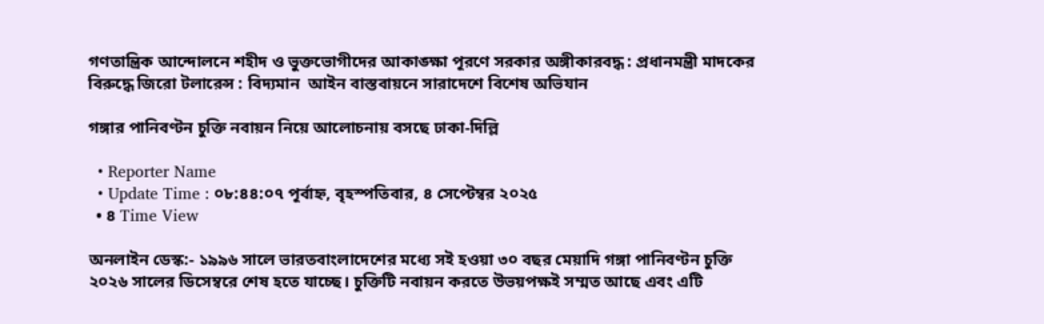গণতান্ত্রিক আন্দোলনে শহীদ ও ভুক্তভোগীদের আকাঙ্ক্ষা পূরণে সরকার অঙ্গীকারবদ্ধ : প্রধানমন্ত্রী মাদকের বিরুদ্ধে জিরো টলারেন্স : বিদ্যমান  আইন বাস্তবায়নে সারাদেশে বিশেষ অভিযান

গঙ্গার পানিবণ্টন চুক্তি নবায়ন নিয়ে আলোচনায় বসছে ঢাকা-দিল্লি

  • Reporter Name
  • Update Time : ০৮:৪৪:০৭ পূর্বাহ্ন, বৃহস্পতিবার, ৪ সেপ্টেম্বর ২০২৫
  • ৪ Time View

অনলাইন ডেস্ক:- ১৯৯৬ সালে ভারতবাংলাদেশের মধ্যে সই হওয়া ৩০ বছর মেয়াদি গঙ্গা পানিবণ্টন চুক্তি ২০২৬ সালের ডিসেম্বরে শেষ হতে যাচ্ছে। চুক্তিটি নবায়ন করতে উভয়পক্ষই সম্মত আছে এবং এটি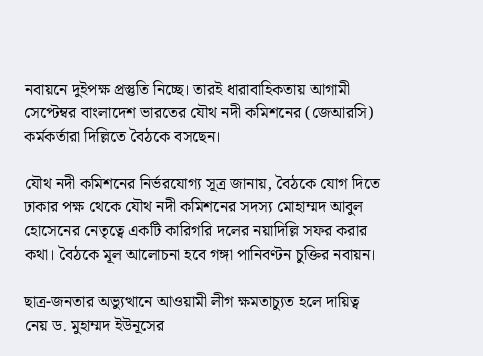নবায়নে দুইপক্ষ প্রস্তুতি নিচ্ছে। তারই ধারাবাহিকতায় আগামী সেপ্টেম্বর বাংলাদেশ ভারতের যৌথ নদী কমিশনের (জেআরসি) কর্মকর্তারা দিল্লিতে বৈঠকে বসছেন।

যৌথ নদী কমিশনের নির্ভরযোগ্য সূত্র জানায়, বৈঠকে যোগ দিতে ঢাকার পক্ষ থেকে যৌথ নদী কমিশনের সদস্য মোহাম্মদ আবুল হোসেনের নেতৃত্বে একটি কারিগরি দলের নয়াদিল্লি সফর করার কথা। বৈঠকে মূল আলোচনা হবে গঙ্গা পানিবণ্টন চুক্তির নবায়ন।

ছাত্র-জনতার অভ্যুত্থানে আওয়ামী লীগ ক্ষমতাচ্যুত হলে দায়িত্ব নেয় ড. মুহাম্মদ ইউনূসের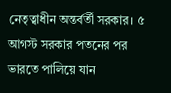নেতৃত্বাধীন অন্তর্বর্তী সরকার। ৫ আগস্ট সরকার পতনের পর ভারতে পালিয়ে যান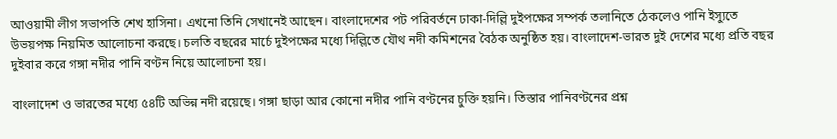আওয়ামী লীগ সভাপতি শেখ হাসিনা। এখনো তিনি সেখানেই আছেন। বাংলাদেশের পট পরিবর্তনে ঢাকা-দিল্লি দুইপক্ষের সম্পর্ক তলানিতে ঠেকলেও পানি ইস্যুতে উভয়পক্ষ নিয়মিত আলোচনা করছে। চলতি বছরের মার্চে দুইপক্ষের মধ্যে দিল্লিতে যৌথ নদী কমিশনের বৈঠক অনুষ্ঠিত হয়। বাংলাদেশ-ভারত দুই দেশের মধ্যে প্রতি বছর দুইবার করে গঙ্গা নদীর পানি বণ্টন নিয়ে আলোচনা হয়।

বাংলাদেশ ও ভারতের মধ্যে ৫৪টি অভিন্ন নদী রয়েছে। গঙ্গা ছাড়া আর কোনো নদীর পানি বণ্টনের চুক্তি হয়নি। তিস্তার পানিবণ্টনের প্রশ্ন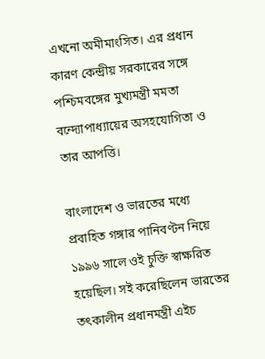এখনো অমীমাংসিত। এর প্রধান কারণ কেন্দ্রীয় সরকারের সঙ্গে পশ্চিমবঙ্গের মুখ্যমন্ত্রী মমতা বন্দ্যোপাধ্যায়ের অসহযোগিতা ও তার আপত্তি।

বাংলাদেশ ও ভারতের মধ্যে প্রবাহিত গঙ্গার পানিবণ্টন নিয়ে ১৯৯৬ সালে ওই চুক্তি স্বাক্ষরিত হয়েছিল। সই করেছিলেন ভারতের তৎকালীন প্রধানমন্ত্রী এইচ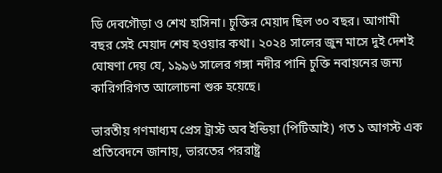ডি দেবগৌড়া ও শেখ হাসিনা। চুক্তির মেয়াদ ছিল ৩০ বছর। আগামী বছর সেই মেয়াদ শেষ হওয়ার কথা। ২০২৪ সালের জুন মাসে দুই দেশই ঘোষণা দেয় যে, ১৯৯৬ সালের গঙ্গা নদীর পানি চুক্তি নবায়নের জন্য কারিগরিগত আলোচনা শুরু হয়েছে।

ভারতীয় গণমাধ্যম প্রেস ট্রাস্ট অব ইন্ডিয়া (পিটিআই) গত ১ আগস্ট এক প্রতিবেদনে জানায়, ভারতের পররাষ্ট্র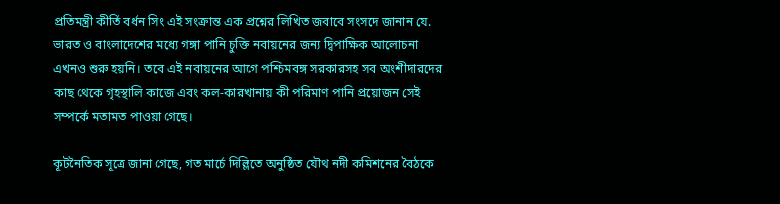প্রতিমন্ত্রী কীর্তি বর্ধন সিং এই সংক্রান্ত এক প্রশ্নের লিখিত জবাবে সংসদে জানান যে. ভারত ও বাংলাদেশের মধ্যে গঙ্গা পানি চুক্তি নবায়নের জন্য দ্বিপাক্ষিক আলোচনা এখনও শুরু হয়নি। তবে এই নবায়নের আগে পশ্চিমবঙ্গ সরকারসহ সব অংশীদারদের কাছ থেকে গৃহস্থালি কাজে এবং কল-কারখানায় কী পরিমাণ পানি প্রয়োজন সেই সম্পর্কে মতামত পাওয়া গেছে।

কূটনৈতিক সূত্রে জানা গেছে, গত মার্চে দিল্লিতে অনুষ্ঠিত যৌথ নদী কমিশনের বৈঠকে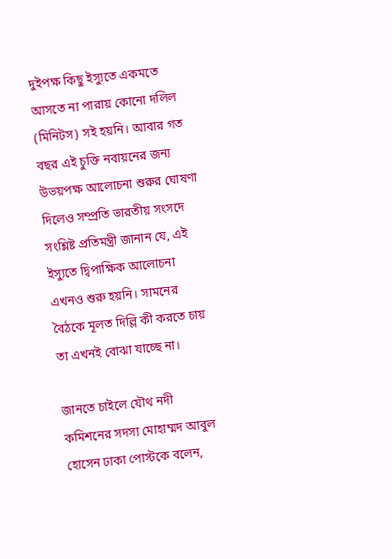দুইপক্ষ কিছু ইস্যুতে একমতে আসতে না পারায় কোনো দলিল (মিনিটস) সই হয়নি। আবার গত বছর এই চুক্তি নবায়নের জন্য উভয়পক্ষ আলোচনা শুরুর ঘোষণা দিলেও সম্প্রতি ভারতীয় সংসদে সংশ্লিষ্ট প্রতিমন্ত্রী জানান যে, এই ইস্যুতে দ্বিপাক্ষিক আলোচনা এখনও শুরু হয়নি। সামনের বৈঠকে মূলত দিল্লি কী করতে চায় তা এখনই বোঝা যাচ্ছে না।

জানতে চাইলে যৌথ নদী কমিশনের সদস্য মোহাম্মদ আবুল হোসেন ঢাকা পোস্টকে বলেন,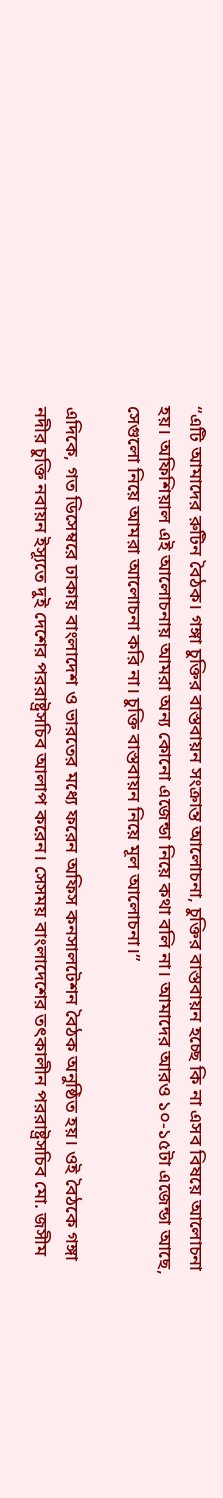“এটি আমাদের রুটিন বৈঠক। গঙ্গা চুক্তির বাস্তবায়ন সংক্রান্ত আলোচনা, চুক্তির বাস্তবায়ন হচ্ছে কি না এসব বিষয়ে আলোচনা হয়। অফিশিয়াল এই আলোচনায় আমরা অন্য কোনো এজেন্ডা নিয়ে কথা বলি না। আমাদের আরও ১০-১৫টা এজেন্ডা আছে, সেগুলো নিয়ে আমরা আলোচনা করি না। চুক্তি বাস্তবায়ন নিয়ে মূল আলোচনা।”

এদিকে, গত ডিসেম্বরে ঢাকায় বাংলাদেশ ও ভারতের মধ্যে ফরেন অফিস কনসালটেশন বৈঠক অনুষ্ঠিত হয়। ওই বৈঠকে গঙ্গা নদীর চুক্তি নবায়ন ইস্যূতে দুই দেশের পররাষ্ট্রসচিব আলাপ করেন। সেসময় বাংলাদেশের তৎকালীন পররাষ্ট্রসচিব মো. জসীম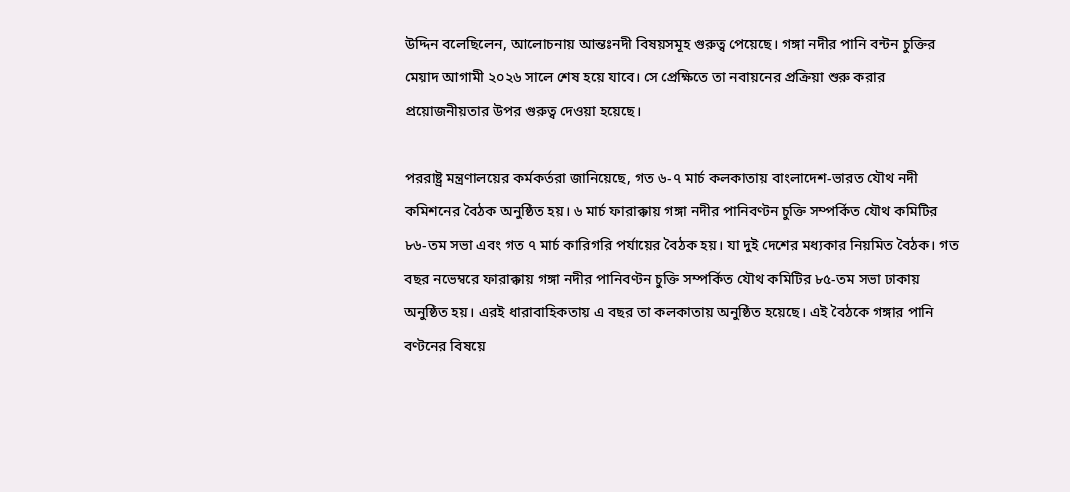উদ্দিন বলেছিলেন, আলোচনায় আন্তঃনদী বিষয়সমূহ গুরুত্ব পেয়েছে। গঙ্গা নদীর পানি বন্টন চুক্তির মেয়াদ আগামী ২০২৬ সালে শেষ হয়ে যাবে। সে প্রেক্ষিতে তা নবায়নের প্রক্রিয়া শুরু করার প্রয়োজনীয়তার উপর গুরুত্ব দেওয়া হয়েছে।

পররাষ্ট্র মন্ত্রণালয়ের কর্মকর্তরা জানিয়েছে, গত ৬-৭ মার্চ কলকাতায় বাংলাদেশ-ভারত যৌথ নদী কমিশনের বৈঠক অনুষ্ঠিত হয়। ৬ মার্চ ফারাক্কায় গঙ্গা নদীর পানিবণ্টন চুক্তি সম্পর্কিত যৌথ কমিটির ৮৬-তম সভা এবং গত ৭ মার্চ কারিগরি পর্যায়ের বৈঠক হয়। যা দুই দেশের মধ্যকার নিয়মিত বৈঠক। গত বছর নভেম্বরে ফারাক্কায় গঙ্গা নদীর পানিবণ্টন চুক্তি সম্পর্কিত যৌথ কমিটির ৮৫-তম সভা ঢাকায় অনুষ্ঠিত হয়। এরই ধারাবাহিকতায় এ বছর তা কলকাতায় অনুষ্ঠিত হয়েছে। এই বৈঠকে গঙ্গার পানি বণ্টনের বিষয়ে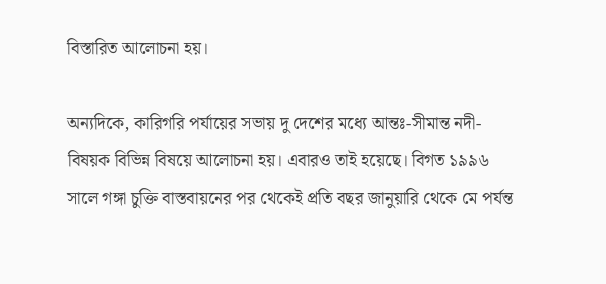বিস্তারিত আলোচনা হয়।

অন্যদিকে, কারিগরি পর্যায়ের সভায় দু দেশের মধ্যে আন্তঃ-সীমান্ত নদী-বিষয়ক বিভিন্ন বিষয়ে আলোচনা হয়। এবারও তাই হয়েছে। বিগত ১৯৯৬ সালে গঙ্গা চুক্তি বাস্তবায়নের পর থেকেই প্রতি বছর জানুয়ারি থেকে মে পর্যন্ত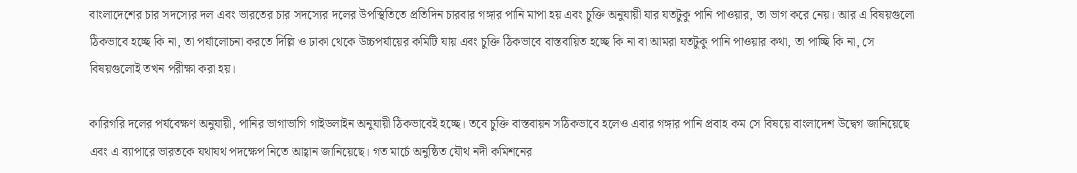বাংলাদেশের চার সদস্যের দল এবং ভারতের চার সদস্যের দলের উপস্থিতিতে প্রতিদিন চারবার গঙ্গার পানি মাপা হয় এবং চুক্তি অনুযায়ী যার যতটুকু পানি পাওয়ার, তা ভাগ করে নেয়। আর এ বিষয়গুলো ঠিকভাবে হচ্ছে কি না, তা পর্যালোচনা করতে দিল্লি ও ঢাকা থেকে উচ্চপর্যায়ের কমিটি যায় এবং চুক্তি ঠিকভাবে বাস্তবায়িত হচ্ছে কি না বা আমরা যতটুকু পানি পাওয়ার কথা, তা পাচ্ছি কি না, সে বিষয়গুলোই তখন পরীক্ষা করা হয়।

কারিগরি দলের পর্যবেক্ষণ অনুযায়ী, পানির ভাগাভাগি গাইডলাইন অনুযায়ী ঠিকভাবেই হচ্ছে। তবে চুক্তি বাস্তবায়ন সঠিকভাবে হলেও এবার গঙ্গার পানি প্রবাহ কম সে বিষয়ে বাংলাদেশ উদ্বেগ জানিয়েছে এবং এ ব্যাপারে ভারতকে যথাযথ পদক্ষেপ নিতে আহ্বান জানিয়েছে। গত মার্চে অনুষ্ঠিত যৌথ নদী কমিশনের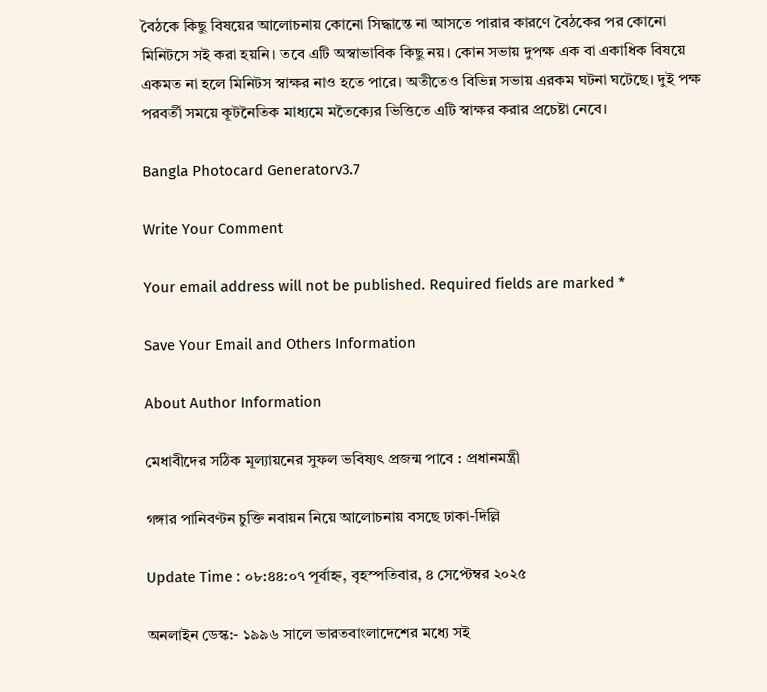বৈঠকে কিছু বিষয়ের আলোচনায় কোনো সিদ্ধান্তে না আসতে পারার কারণে বৈঠকের পর কোনো মিনিটসে সই করা হয়নি। তবে এটি অস্বাভাবিক কিছু নয়। কোন সভায় দুপক্ষ এক বা একাধিক বিষয়ে একমত না হলে মিনিটস স্বাক্ষর নাও হতে পারে। অতীতেও বিভিন্ন সভায় এরকম ঘটনা ঘটেছে। দুই পক্ষ পরবর্তী সময়ে কূটনৈতিক মাধ্যমে মতৈক্যের ভিত্তিতে এটি স্বাক্ষর করার প্রচেষ্টা নেবে।

Bangla Photocard Generatorv3.7

Write Your Comment

Your email address will not be published. Required fields are marked *

Save Your Email and Others Information

About Author Information

মেধাবীদের সঠিক মূল্যায়নের সুফল ভবিষ্যৎ প্রজন্ম পাবে : প্রধানমন্ত্রী

গঙ্গার পানিবণ্টন চুক্তি নবায়ন নিয়ে আলোচনায় বসছে ঢাকা-দিল্লি

Update Time : ০৮:৪৪:০৭ পূর্বাহ্ন, বৃহস্পতিবার, ৪ সেপ্টেম্বর ২০২৫

অনলাইন ডেস্ক:- ১৯৯৬ সালে ভারতবাংলাদেশের মধ্যে সই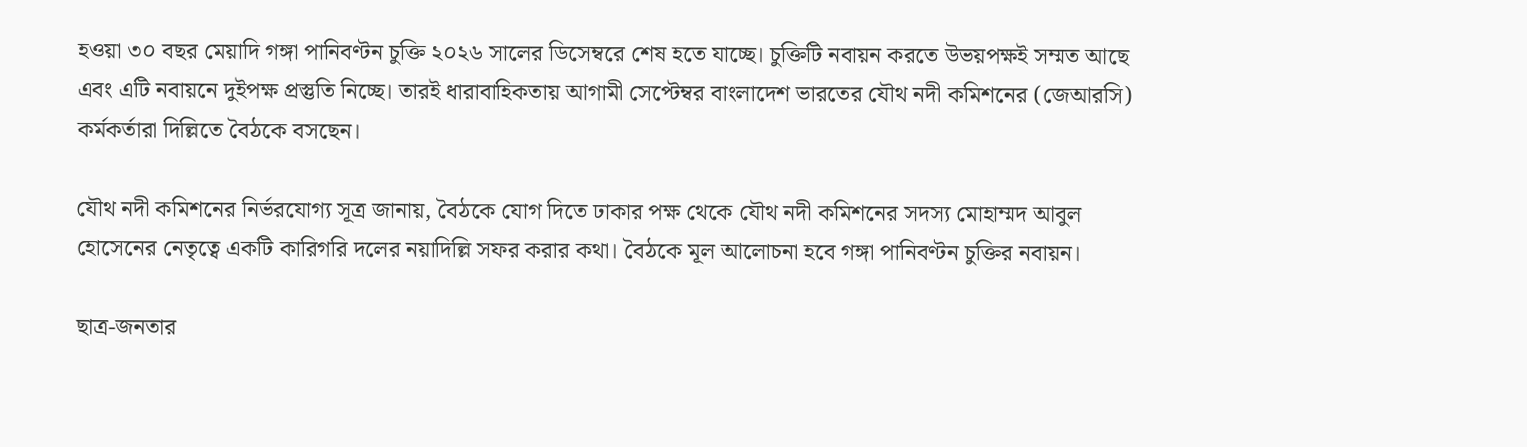হওয়া ৩০ বছর মেয়াদি গঙ্গা পানিবণ্টন চুক্তি ২০২৬ সালের ডিসেম্বরে শেষ হতে যাচ্ছে। চুক্তিটি নবায়ন করতে উভয়পক্ষই সম্মত আছে এবং এটি নবায়নে দুইপক্ষ প্রস্তুতি নিচ্ছে। তারই ধারাবাহিকতায় আগামী সেপ্টেম্বর বাংলাদেশ ভারতের যৌথ নদী কমিশনের (জেআরসি) কর্মকর্তারা দিল্লিতে বৈঠকে বসছেন।

যৌথ নদী কমিশনের নির্ভরযোগ্য সূত্র জানায়, বৈঠকে যোগ দিতে ঢাকার পক্ষ থেকে যৌথ নদী কমিশনের সদস্য মোহাম্মদ আবুল হোসেনের নেতৃত্বে একটি কারিগরি দলের নয়াদিল্লি সফর করার কথা। বৈঠকে মূল আলোচনা হবে গঙ্গা পানিবণ্টন চুক্তির নবায়ন।

ছাত্র-জনতার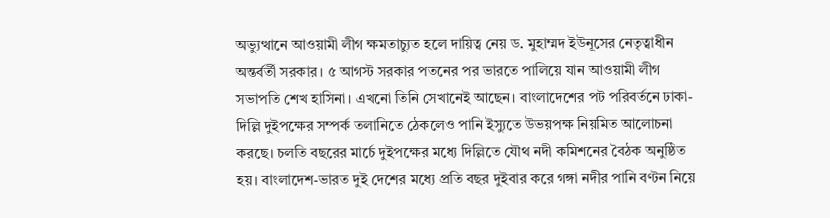অভ্যুত্থানে আওয়ামী লীগ ক্ষমতাচ্যুত হলে দায়িত্ব নেয় ড. মুহাম্মদ ইউনূসের নেতৃত্বাধীন অন্তর্বর্তী সরকার। ৫ আগস্ট সরকার পতনের পর ভারতে পালিয়ে যান আওয়ামী লীগ সভাপতি শেখ হাসিনা। এখনো তিনি সেখানেই আছেন। বাংলাদেশের পট পরিবর্তনে ঢাকা-দিল্লি দুইপক্ষের সম্পর্ক তলানিতে ঠেকলেও পানি ইস্যুতে উভয়পক্ষ নিয়মিত আলোচনা করছে। চলতি বছরের মার্চে দুইপক্ষের মধ্যে দিল্লিতে যৌথ নদী কমিশনের বৈঠক অনুষ্ঠিত হয়। বাংলাদেশ-ভারত দুই দেশের মধ্যে প্রতি বছর দুইবার করে গঙ্গা নদীর পানি বণ্টন নিয়ে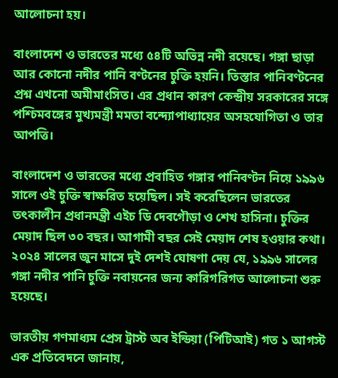আলোচনা হয়।

বাংলাদেশ ও ভারতের মধ্যে ৫৪টি অভিন্ন নদী রয়েছে। গঙ্গা ছাড়া আর কোনো নদীর পানি বণ্টনের চুক্তি হয়নি। তিস্তার পানিবণ্টনের প্রশ্ন এখনো অমীমাংসিত। এর প্রধান কারণ কেন্দ্রীয় সরকারের সঙ্গে পশ্চিমবঙ্গের মুখ্যমন্ত্রী মমতা বন্দ্যোপাধ্যায়ের অসহযোগিতা ও তার আপত্তি।

বাংলাদেশ ও ভারতের মধ্যে প্রবাহিত গঙ্গার পানিবণ্টন নিয়ে ১৯৯৬ সালে ওই চুক্তি স্বাক্ষরিত হয়েছিল। সই করেছিলেন ভারতের তৎকালীন প্রধানমন্ত্রী এইচ ডি দেবগৌড়া ও শেখ হাসিনা। চুক্তির মেয়াদ ছিল ৩০ বছর। আগামী বছর সেই মেয়াদ শেষ হওয়ার কথা। ২০২৪ সালের জুন মাসে দুই দেশই ঘোষণা দেয় যে, ১৯৯৬ সালের গঙ্গা নদীর পানি চুক্তি নবায়নের জন্য কারিগরিগত আলোচনা শুরু হয়েছে।

ভারতীয় গণমাধ্যম প্রেস ট্রাস্ট অব ইন্ডিয়া (পিটিআই) গত ১ আগস্ট এক প্রতিবেদনে জানায়,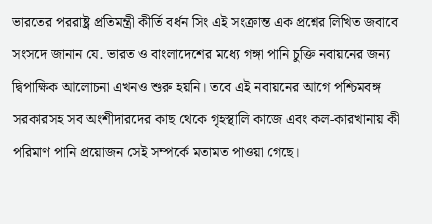ভারতের পররাষ্ট্র প্রতিমন্ত্রী কীর্তি বর্ধন সিং এই সংক্রান্ত এক প্রশ্নের লিখিত জবাবে সংসদে জানান যে. ভারত ও বাংলাদেশের মধ্যে গঙ্গা পানি চুক্তি নবায়নের জন্য দ্বিপাক্ষিক আলোচনা এখনও শুরু হয়নি। তবে এই নবায়নের আগে পশ্চিমবঙ্গ সরকারসহ সব অংশীদারদের কাছ থেকে গৃহস্থালি কাজে এবং কল-কারখানায় কী পরিমাণ পানি প্রয়োজন সেই সম্পর্কে মতামত পাওয়া গেছে।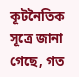কূটনৈতিক সূত্রে জানা গেছে, গত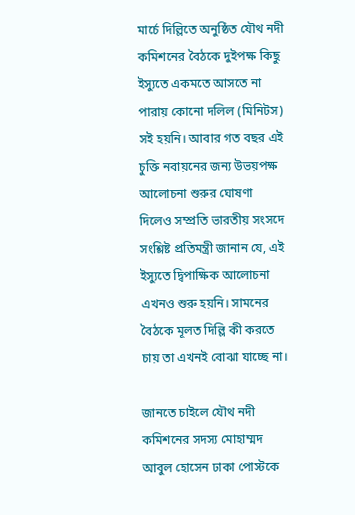মার্চে দিল্লিতে অনুষ্ঠিত যৌথ নদী কমিশনের বৈঠকে দুইপক্ষ কিছু ইস্যুতে একমতে আসতে না পারায় কোনো দলিল (মিনিটস) সই হয়নি। আবার গত বছর এই চুক্তি নবায়নের জন্য উভয়পক্ষ আলোচনা শুরুর ঘোষণা দিলেও সম্প্রতি ভারতীয় সংসদে সংশ্লিষ্ট প্রতিমন্ত্রী জানান যে, এই ইস্যুতে দ্বিপাক্ষিক আলোচনা এখনও শুরু হয়নি। সামনের বৈঠকে মূলত দিল্লি কী করতে চায় তা এখনই বোঝা যাচ্ছে না।

জানতে চাইলে যৌথ নদী কমিশনের সদস্য মোহাম্মদ আবুল হোসেন ঢাকা পোস্টকে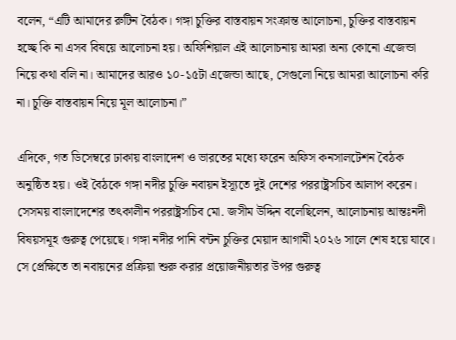বলেন, “এটি আমাদের রুটিন বৈঠক। গঙ্গা চুক্তির বাস্তবায়ন সংক্রান্ত আলোচনা, চুক্তির বাস্তবায়ন হচ্ছে কি না এসব বিষয়ে আলোচনা হয়। অফিশিয়াল এই আলোচনায় আমরা অন্য কোনো এজেন্ডা নিয়ে কথা বলি না। আমাদের আরও ১০-১৫টা এজেন্ডা আছে, সেগুলো নিয়ে আমরা আলোচনা করি না। চুক্তি বাস্তবায়ন নিয়ে মূল আলোচনা।”

এদিকে, গত ডিসেম্বরে ঢাকায় বাংলাদেশ ও ভারতের মধ্যে ফরেন অফিস কনসালটেশন বৈঠক অনুষ্ঠিত হয়। ওই বৈঠকে গঙ্গা নদীর চুক্তি নবায়ন ইস্যূতে দুই দেশের পররাষ্ট্রসচিব আলাপ করেন। সেসময় বাংলাদেশের তৎকালীন পররাষ্ট্রসচিব মো. জসীম উদ্দিন বলেছিলেন, আলোচনায় আন্তঃনদী বিষয়সমূহ গুরুত্ব পেয়েছে। গঙ্গা নদীর পানি বন্টন চুক্তির মেয়াদ আগামী ২০২৬ সালে শেষ হয়ে যাবে। সে প্রেক্ষিতে তা নবায়নের প্রক্রিয়া শুরু করার প্রয়োজনীয়তার উপর গুরুত্ব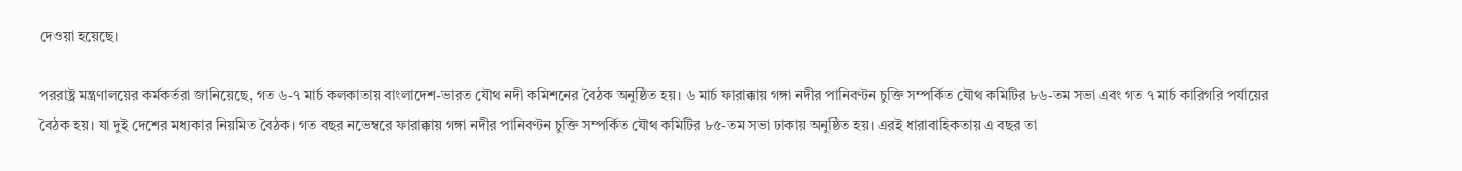দেওয়া হয়েছে।

পররাষ্ট্র মন্ত্রণালয়ের কর্মকর্তরা জানিয়েছে, গত ৬-৭ মার্চ কলকাতায় বাংলাদেশ-ভারত যৌথ নদী কমিশনের বৈঠক অনুষ্ঠিত হয়। ৬ মার্চ ফারাক্কায় গঙ্গা নদীর পানিবণ্টন চুক্তি সম্পর্কিত যৌথ কমিটির ৮৬-তম সভা এবং গত ৭ মার্চ কারিগরি পর্যায়ের বৈঠক হয়। যা দুই দেশের মধ্যকার নিয়মিত বৈঠক। গত বছর নভেম্বরে ফারাক্কায় গঙ্গা নদীর পানিবণ্টন চুক্তি সম্পর্কিত যৌথ কমিটির ৮৫-তম সভা ঢাকায় অনুষ্ঠিত হয়। এরই ধারাবাহিকতায় এ বছর তা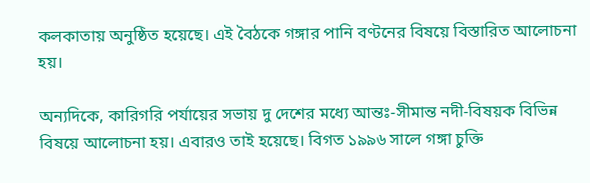কলকাতায় অনুষ্ঠিত হয়েছে। এই বৈঠকে গঙ্গার পানি বণ্টনের বিষয়ে বিস্তারিত আলোচনা হয়।

অন্যদিকে, কারিগরি পর্যায়ের সভায় দু দেশের মধ্যে আন্তঃ-সীমান্ত নদী-বিষয়ক বিভিন্ন বিষয়ে আলোচনা হয়। এবারও তাই হয়েছে। বিগত ১৯৯৬ সালে গঙ্গা চুক্তি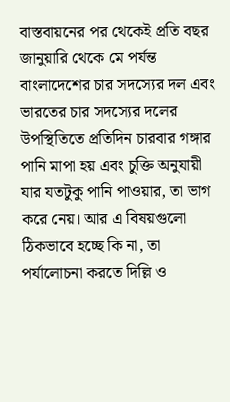বাস্তবায়নের পর থেকেই প্রতি বছর জানুয়ারি থেকে মে পর্যন্ত বাংলাদেশের চার সদস্যের দল এবং ভারতের চার সদস্যের দলের উপস্থিতিতে প্রতিদিন চারবার গঙ্গার পানি মাপা হয় এবং চুক্তি অনুযায়ী যার যতটুকু পানি পাওয়ার, তা ভাগ করে নেয়। আর এ বিষয়গুলো ঠিকভাবে হচ্ছে কি না, তা পর্যালোচনা করতে দিল্লি ও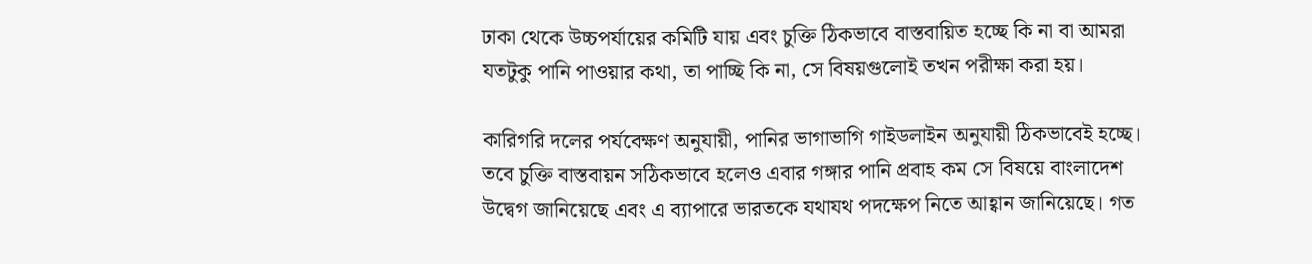ঢাকা থেকে উচ্চপর্যায়ের কমিটি যায় এবং চুক্তি ঠিকভাবে বাস্তবায়িত হচ্ছে কি না বা আমরা যতটুকু পানি পাওয়ার কথা, তা পাচ্ছি কি না, সে বিষয়গুলোই তখন পরীক্ষা করা হয়।

কারিগরি দলের পর্যবেক্ষণ অনুযায়ী, পানির ভাগাভাগি গাইডলাইন অনুযায়ী ঠিকভাবেই হচ্ছে। তবে চুক্তি বাস্তবায়ন সঠিকভাবে হলেও এবার গঙ্গার পানি প্রবাহ কম সে বিষয়ে বাংলাদেশ উদ্বেগ জানিয়েছে এবং এ ব্যাপারে ভারতকে যথাযথ পদক্ষেপ নিতে আহ্বান জানিয়েছে। গত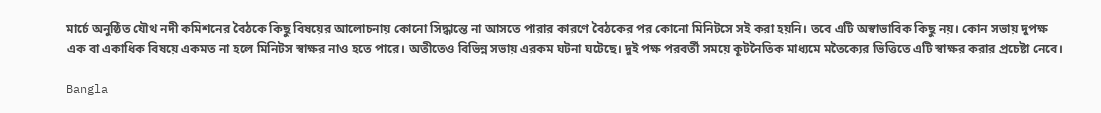মার্চে অনুষ্ঠিত যৌথ নদী কমিশনের বৈঠকে কিছু বিষয়ের আলোচনায় কোনো সিদ্ধান্তে না আসতে পারার কারণে বৈঠকের পর কোনো মিনিটসে সই করা হয়নি। তবে এটি অস্বাভাবিক কিছু নয়। কোন সভায় দুপক্ষ এক বা একাধিক বিষয়ে একমত না হলে মিনিটস স্বাক্ষর নাও হতে পারে। অতীতেও বিভিন্ন সভায় এরকম ঘটনা ঘটেছে। দুই পক্ষ পরবর্তী সময়ে কূটনৈতিক মাধ্যমে মতৈক্যের ভিত্তিতে এটি স্বাক্ষর করার প্রচেষ্টা নেবে।

Bangla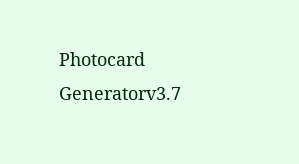Photocard Generatorv3.7